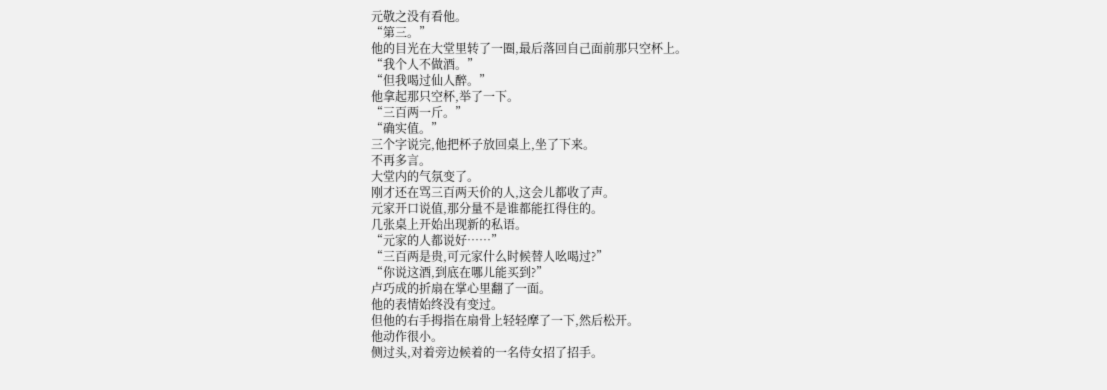元敬之没有看他。
“第三。”
他的目光在大堂里转了一圈,最后落回自己面前那只空杯上。
“我个人不做酒。”
“但我喝过仙人醉。”
他拿起那只空杯,举了一下。
“三百两一斤。”
“确实值。”
三个字说完,他把杯子放回桌上,坐了下来。
不再多言。
大堂内的气氛变了。
刚才还在骂三百两天价的人,这会儿都收了声。
元家开口说值,那分量不是谁都能扛得住的。
几张桌上开始出现新的私语。
“元家的人都说好……”
“三百两是贵,可元家什么时候替人吆喝过?”
“你说这酒,到底在哪儿能买到?”
卢巧成的折扇在掌心里翻了一面。
他的表情始终没有变过。
但他的右手拇指在扇骨上轻轻摩了一下,然后松开。
他动作很小。
侧过头,对着旁边候着的一名侍女招了招手。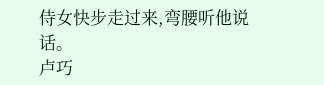侍女快步走过来,弯腰听他说话。
卢巧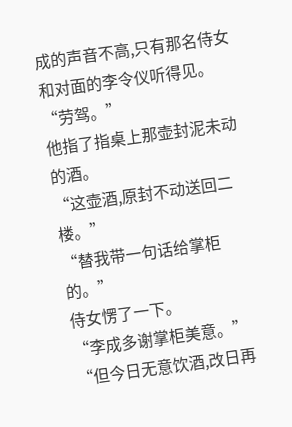成的声音不高,只有那名侍女和对面的李令仪听得见。
“劳驾。”
他指了指桌上那壶封泥未动的酒。
“这壶酒,原封不动送回二楼。”
“替我带一句话给掌柜的。”
侍女愣了一下。
“李成多谢掌柜美意。”
“但今日无意饮酒,改日再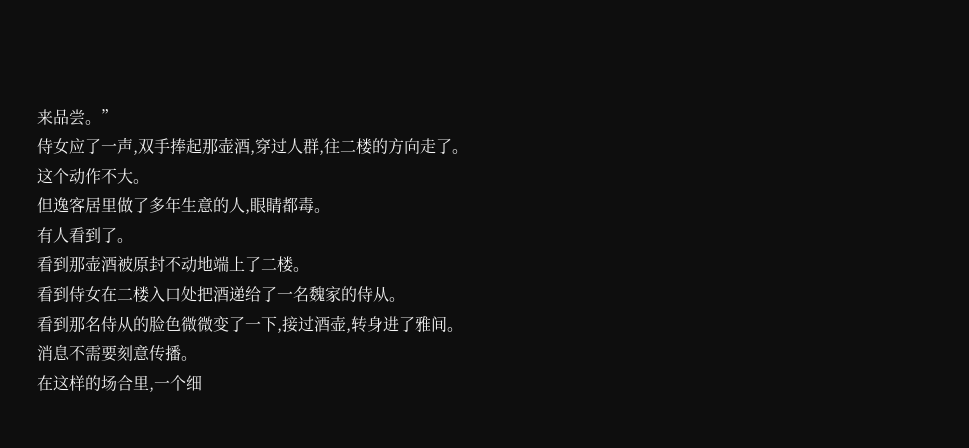来品尝。”
侍女应了一声,双手捧起那壶酒,穿过人群,往二楼的方向走了。
这个动作不大。
但逸客居里做了多年生意的人,眼睛都毒。
有人看到了。
看到那壶酒被原封不动地端上了二楼。
看到侍女在二楼入口处把酒递给了一名魏家的侍从。
看到那名侍从的脸色微微变了一下,接过酒壶,转身进了雅间。
消息不需要刻意传播。
在这样的场合里,一个细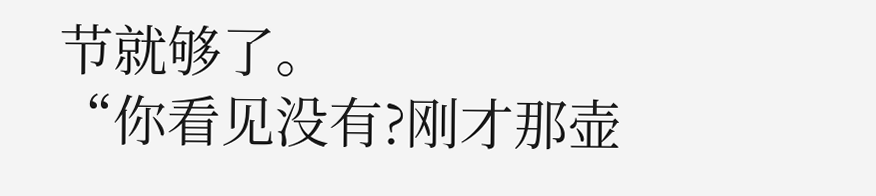节就够了。
“你看见没有?刚才那壶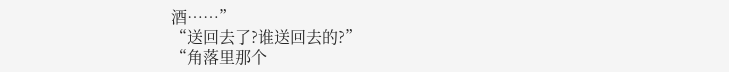酒……”
“送回去了?谁送回去的?”
“角落里那个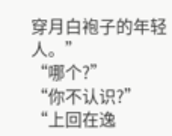穿月白袍子的年轻人。”
“哪个?”
“你不认识?”
“上回在逸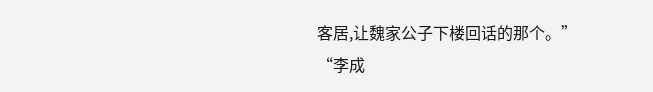客居,让魏家公子下楼回话的那个。”
“李成